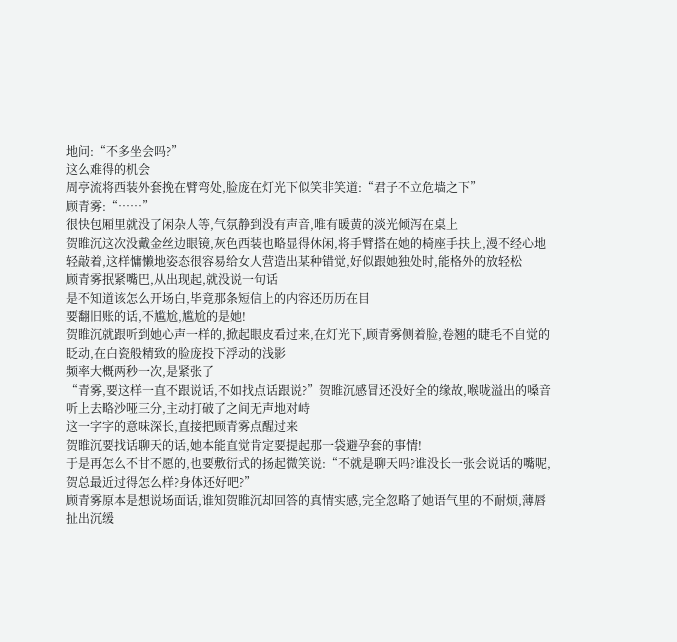地问:“不多坐会吗?”
这么难得的机会
周亭流将西装外套挽在臂弯处,脸庞在灯光下似笑非笑道:“君子不立危墙之下”
顾青雾:“……”
很快包厢里就没了闲杂人等,气氛静到没有声音,唯有暖黄的淡光倾泻在桌上
贺睢沉这次没戴金丝边眼镜,灰色西装也略显得休闲,将手臂搭在她的椅座手扶上,漫不经心地轻敲着,这样慵懒地姿态很容易给女人营造出某种错觉,好似跟她独处时,能格外的放轻松
顾青雾抿紧嘴巴,从出现起,就没说一句话
是不知道该怎么开场白,毕竟那条短信上的内容还历历在目
要翻旧账的话,不尴尬,尴尬的是她!
贺睢沉就跟听到她心声一样的,掀起眼皮看过来,在灯光下,顾青雾侧着脸,卷翘的睫毛不自觉的眨动,在白瓷般精致的脸庞投下浮动的浅影
频率大概两秒一次,是紧张了
“青雾,要这样一直不跟说话,不如找点话跟说?”贺睢沉感冒还没好全的缘故,喉咙溢出的嗓音听上去略沙哑三分,主动打破了之间无声地对峙
这一字字的意味深长,直接把顾青雾点醒过来
贺睢沉要找话聊天的话,她本能直觉肯定要提起那一袋避孕套的事情!
于是再怎么不甘不愿的,也要敷衍式的扬起微笑说:“不就是聊天吗?谁没长一张会说话的嘴呢,贺总最近过得怎么样?身体还好吧?”
顾青雾原本是想说场面话,谁知贺睢沉却回答的真情实感,完全忽略了她语气里的不耐烦,薄唇扯出沉缓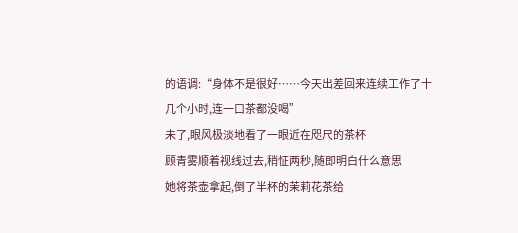的语调:“身体不是很好……今天出差回来连续工作了十几个小时,连一口茶都没喝”
未了,眼风极淡地看了一眼近在咫尺的茶杯
顾青雾顺着视线过去,稍怔两秒,随即明白什么意思
她将茶壶拿起,倒了半杯的茉莉花茶给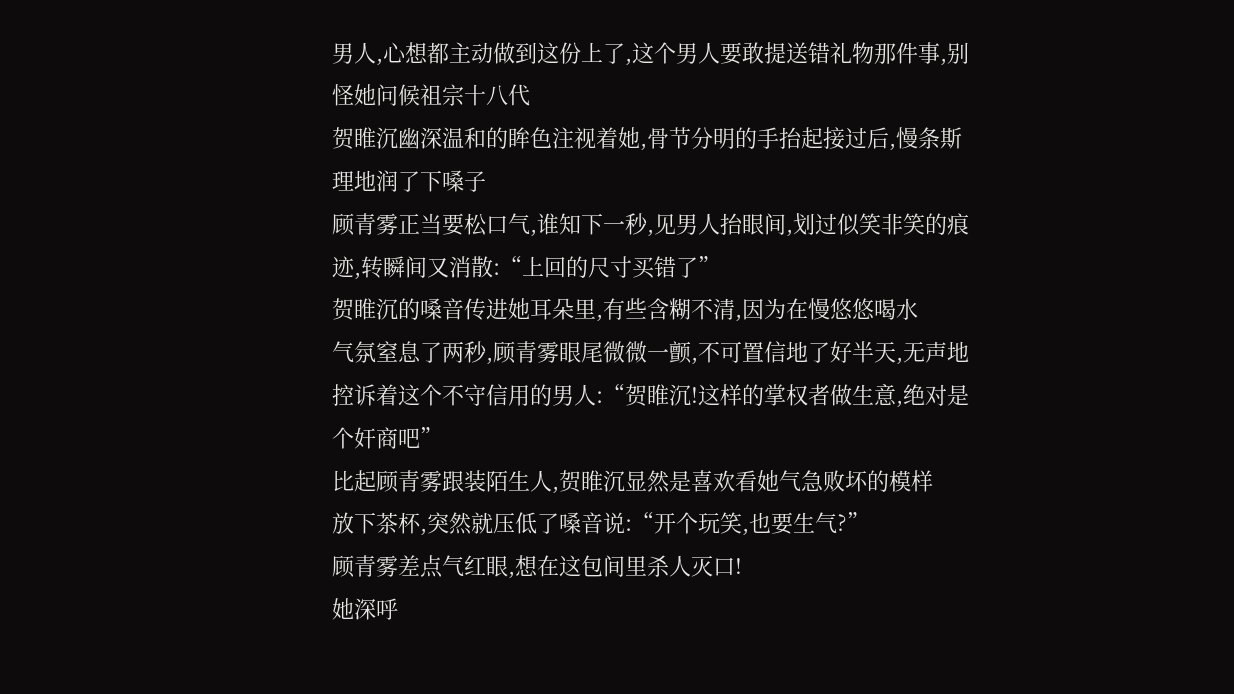男人,心想都主动做到这份上了,这个男人要敢提送错礼物那件事,别怪她问候祖宗十八代
贺睢沉幽深温和的眸色注视着她,骨节分明的手抬起接过后,慢条斯理地润了下嗓子
顾青雾正当要松口气,谁知下一秒,见男人抬眼间,划过似笑非笑的痕迹,转瞬间又消散:“上回的尺寸买错了”
贺睢沉的嗓音传进她耳朵里,有些含糊不清,因为在慢悠悠喝水
气氛窒息了两秒,顾青雾眼尾微微一颤,不可置信地了好半天,无声地控诉着这个不守信用的男人:“贺睢沉!这样的掌权者做生意,绝对是个奸商吧”
比起顾青雾跟装陌生人,贺睢沉显然是喜欢看她气急败坏的模样
放下茶杯,突然就压低了嗓音说:“开个玩笑,也要生气?”
顾青雾差点气红眼,想在这包间里杀人灭口!
她深呼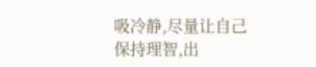吸冷静,尽量让自己保持理智,出